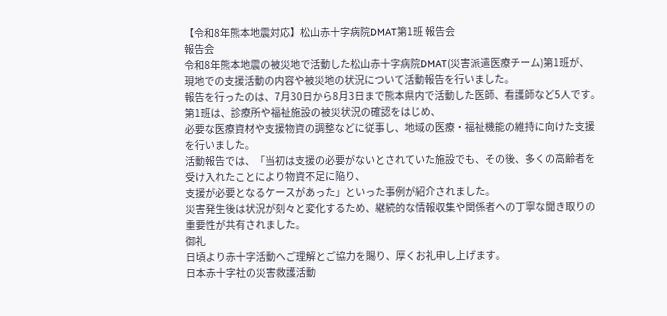【令和8年熊本地震対応】松山赤十字病院DMAT第1班 報告会
報告会
令和8年熊本地震の被災地で活動した松山赤十字病院DMAT(災害派遣医療チーム)第1班が、
現地での支援活動の内容や被災地の状況について活動報告を行いました。
報告を行ったのは、7月30日から8月3日まで熊本県内で活動した医師、看護師など5人です。
第1班は、診療所や福祉施設の被災状況の確認をはじめ、
必要な医療資材や支援物資の調整などに従事し、地域の医療・福祉機能の維持に向けた支援を行いました。
活動報告では、「当初は支援の必要がないとされていた施設でも、その後、多くの高齢者を受け入れたことにより物資不足に陥り、
支援が必要となるケースがあった」といった事例が紹介されました。
災害発生後は状況が刻々と変化するため、継続的な情報収集や関係者への丁寧な聞き取りの重要性が共有されました。
御礼
日頃より赤十字活動へご理解とご協力を賜り、厚くお礼申し上げます。
日本赤十字社の災害救護活動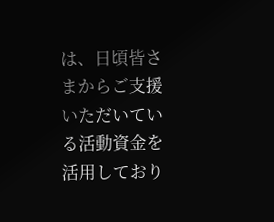は、日頃皆さまからご支援いただいている活動資金を活用しており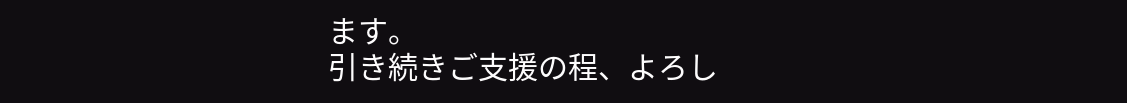ます。
引き続きご支援の程、よろし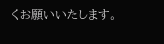くお願いいたします。